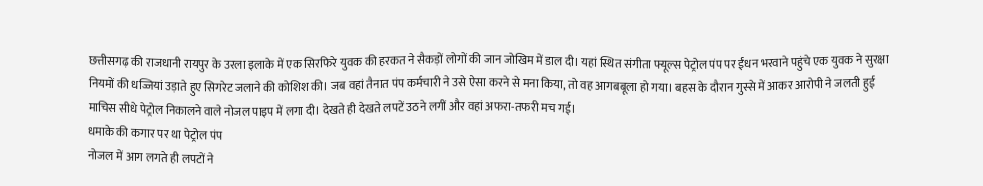छत्तीसगढ़ की राजधानी रायपुर के उरला इलाके में एक सिरफिरे युवक की हरकत ने सैकड़ों लोगों की जान जोखिम में डाल दी। यहां स्थित संगीता फ्यूल्स पेट्रोल पंप पर ईंधन भरवाने पहुंचे एक युवक ने सुरक्षा नियमों की धज्जियां उड़ाते हुए सिगरेट जलाने की कोशिश की। जब वहां तैनात पंप कर्मचारी ने उसे ऐसा करने से मना किया, तो वह आगबबूला हो गया। बहस के दौरान गुस्से में आकर आरोपी ने जलती हुई माचिस सीधे पेट्रोल निकालने वाले नोजल पाइप में लगा दी। देखते ही देखते लपटें उठने लगीं और वहां अफरा-तफरी मच गई।
धमाके की कगार पर था पेट्रोल पंप
नोजल में आग लगते ही लपटों ने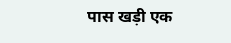पास खड़ी एक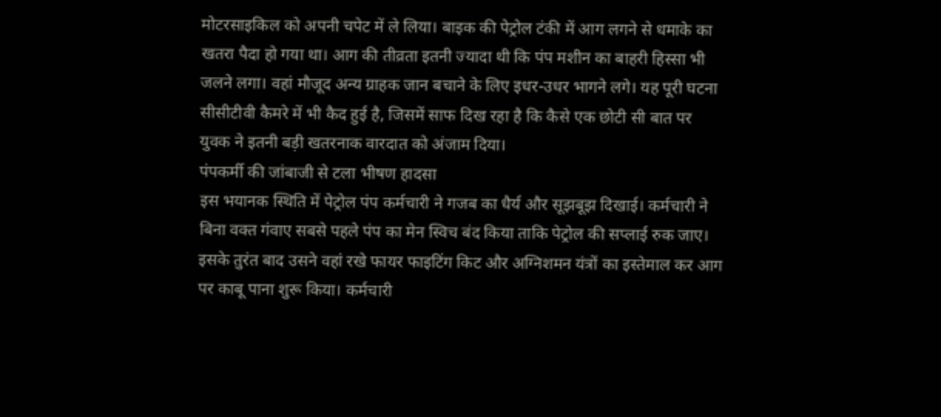मोटरसाइकिल को अपनी चपेट में ले लिया। बाइक की पेट्रोल टंकी में आग लगने से धमाके का खतरा पैदा हो गया था। आग की तीव्रता इतनी ज्यादा थी कि पंप मशीन का बाहरी हिस्सा भी जलने लगा। वहां मौजूद अन्य ग्राहक जान बचाने के लिए इधर-उधर भागने लगे। यह पूरी घटना सीसीटीवी कैमरे में भी कैद हुई है, जिसमें साफ दिख रहा है कि कैसे एक छोटी सी बात पर युवक ने इतनी बड़ी खतरनाक वारदात को अंजाम दिया।
पंपकर्मी की जांबाजी से टला भीषण हादसा
इस भयानक स्थिति में पेट्रोल पंप कर्मचारी ने गजब का धैर्य और सूझबूझ दिखाई। कर्मचारी ने बिना वक्त गंवाए सबसे पहले पंप का मेन स्विच बंद किया ताकि पेट्रोल की सप्लाई रुक जाए। इसके तुरंत बाद उसने वहां रखे फायर फाइटिंग किट और अग्निशमन यंत्रों का इस्तेमाल कर आग पर काबू पाना शुरू किया। कर्मचारी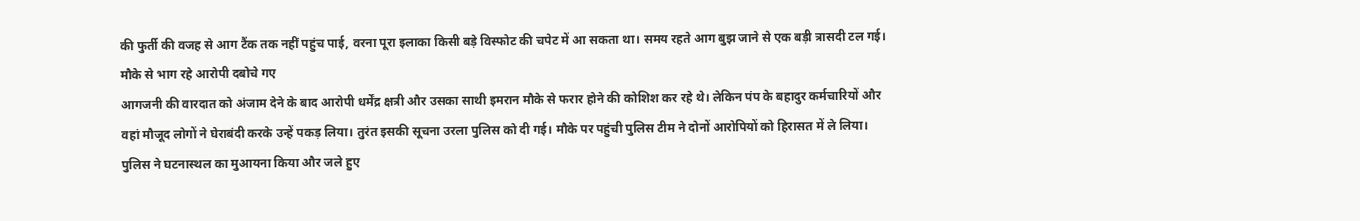की फुर्ती की वजह से आग टैंक तक नहीं पहुंच पाई, वरना पूरा इलाका किसी बड़े विस्फोट की चपेट में आ सकता था। समय रहते आग बुझ जाने से एक बड़ी त्रासदी टल गई।
मौके से भाग रहे आरोपी दबोचे गए
आगजनी की वारदात को अंजाम देने के बाद आरोपी धर्मेंद्र क्षत्री और उसका साथी इमरान मौके से फरार होने की कोशिश कर रहे थे। लेकिन पंप के बहादुर कर्मचारियों और वहां मौजूद लोगों ने घेराबंदी करके उन्हें पकड़ लिया। तुरंत इसकी सूचना उरला पुलिस को दी गई। मौके पर पहुंची पुलिस टीम ने दोनों आरोपियों को हिरासत में ले लिया। पुलिस ने घटनास्थल का मुआयना किया और जले हुए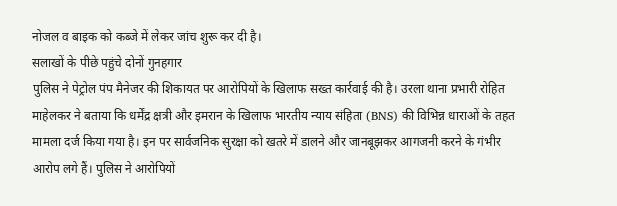नोजल व बाइक को कब्जे में लेकर जांच शुरू कर दी है।
सलाखों के पीछे पहुंचे दोनों गुनहगार
पुलिस ने पेट्रोल पंप मैनेजर की शिकायत पर आरोपियों के खिलाफ सख्त कार्रवाई की है। उरला थाना प्रभारी रोहित माहेलकर ने बताया कि धर्मेंद्र क्षत्री और इमरान के खिलाफ भारतीय न्याय संहिता (BNS) की विभिन्न धाराओं के तहत मामला दर्ज किया गया है। इन पर सार्वजनिक सुरक्षा को खतरे में डालने और जानबूझकर आगजनी करने के गंभीर आरोप लगे हैं। पुलिस ने आरोपियों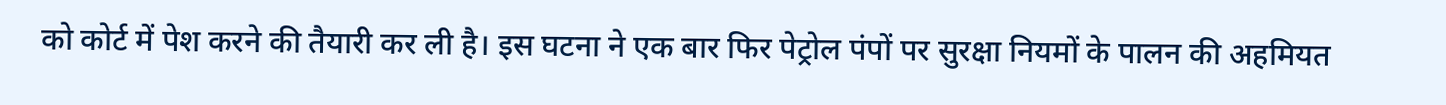को कोर्ट में पेश करने की तैयारी कर ली है। इस घटना ने एक बार फिर पेट्रोल पंपों पर सुरक्षा नियमों के पालन की अहमियत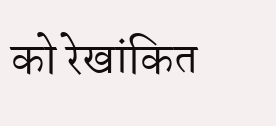को रेखांकित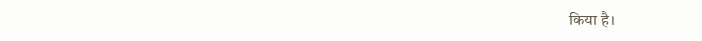किया है।